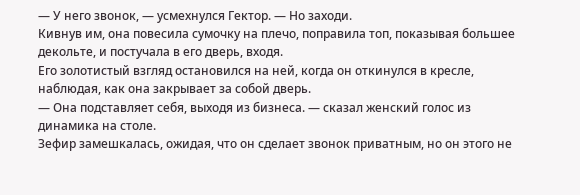— У него звонок, — усмехнулся Гектор. — Но заходи.
Кивнув им, она повесила сумочку на плечо, поправила топ, показывая большее декольте, и постучала в его дверь, входя.
Его золотистый взгляд остановился на ней, когда он откинулся в кресле, наблюдая, как она закрывает за собой дверь.
— Она подставляет себя, выходя из бизнеса. — сказал женский голос из динамика на столе.
Зефир замешкалась, ожидая, что он сделает звонок приватным, но он этого не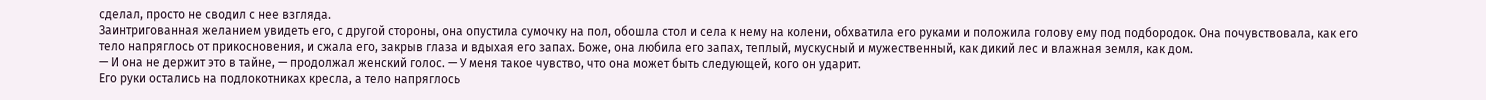сделал, просто не сводил с нее взгляда.
Заинтригованная желанием увидеть его, с другой стороны, она опустила сумочку на пол, обошла стол и села к нему на колени, обхватила его руками и положила голову ему под подбородок. Она почувствовала, как его тело напряглось от прикосновения, и сжала его, закрыв глаза и вдыхая его запах. Боже, она любила его запах, теплый, мускусный и мужественный, как дикий лес и влажная земля, как дом.
— И она не держит это в тайне, — продолжал женский голос. — У меня такое чувство, что она может быть следующей, кого он ударит.
Его руки остались на подлокотниках кресла, а тело напряглось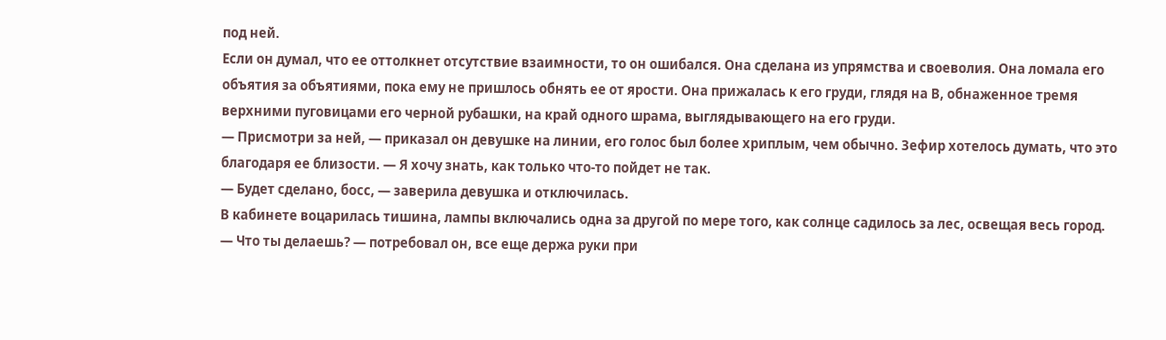под ней.
Если он думал, что ее оттолкнет отсутствие взаимности, то он ошибался. Она сделана из упрямства и своеволия. Она ломала его объятия за объятиями, пока ему не пришлось обнять ее от ярости. Она прижалась к его груди, глядя на В, обнаженное тремя верхними пуговицами его черной рубашки, на край одного шрама, выглядывающего на его груди.
— Присмотри за ней, — приказал он девушке на линии, его голос был более хриплым, чем обычно. Зефир хотелось думать, что это благодаря ее близости. — Я хочу знать, как только что-то пойдет не так.
— Будет сделано, босс, — заверила девушка и отключилась.
В кабинете воцарилась тишина, лампы включались одна за другой по мере того, как солнце садилось за лес, освещая весь город.
— Что ты делаешь? — потребовал он, все еще держа руки при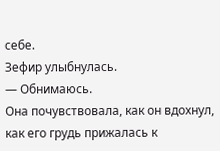себе.
Зефир улыбнулась.
— Обнимаюсь.
Она почувствовала, как он вдохнул, как его грудь прижалась к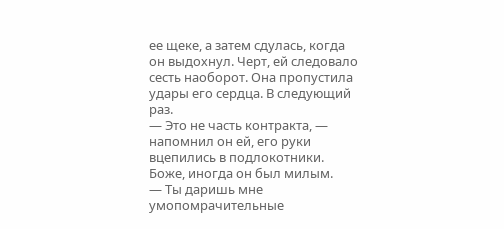ее щеке, а затем сдулась, когда он выдохнул. Черт, ей следовало сесть наоборот. Она пропустила удары его сердца. В следующий раз.
— Это не часть контракта, — напомнил он ей, его руки вцепились в подлокотники.
Боже, иногда он был милым.
— Ты даришь мне умопомрачительные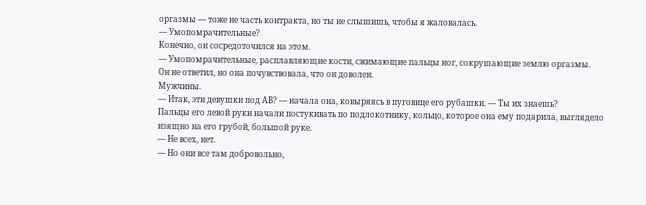оргазмы — тоже не часть контракта, но ты не слышишь, чтобы я жаловалась.
— Умопомрачительные?
Конечно, он сосредоточился на этом.
— Умопомрачительные, расплавляющие кости, сжимающие пальцы ног, сокрушающие землю оргазмы.
Он не ответил, но она почувствовала, что он доволен.
Мужчины.
— Итак, эти девушки под АВ? — начала она, ковыряясь в пуговице его рубашки. — Ты их знаешь?
Пальцы его левой руки начали постукивать по подлокотнику, кольцо, которое она ему подарила, выглядело изящно на его грубой, большой руке.
— Не всех, нет.
— Но они все там добровольно,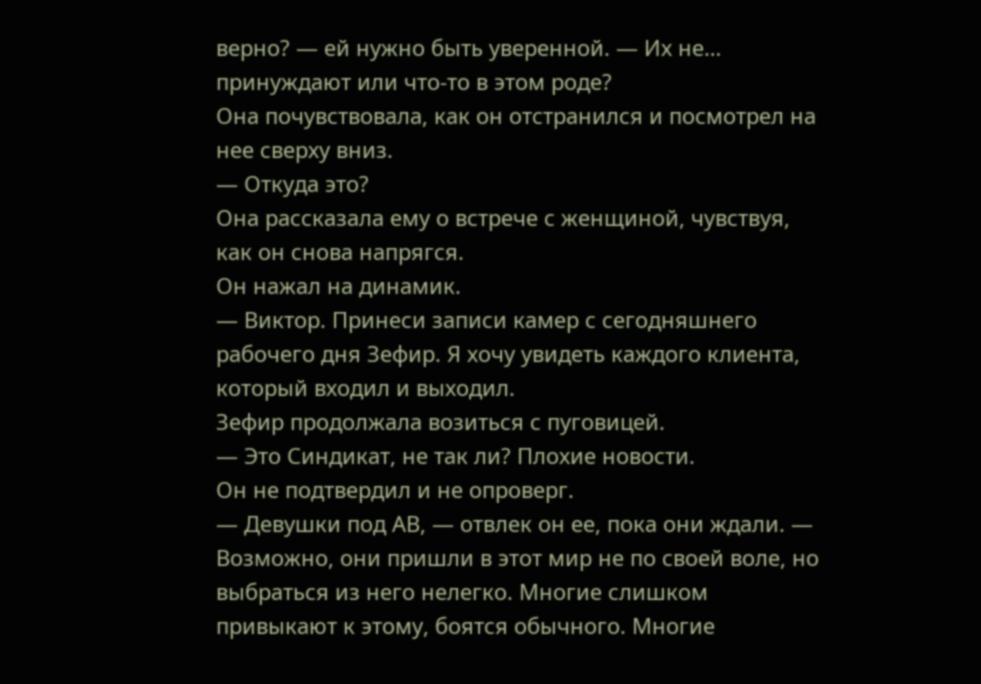верно? — ей нужно быть уверенной. — Их не… принуждают или что-то в этом роде?
Она почувствовала, как он отстранился и посмотрел на нее сверху вниз.
— Откуда это?
Она рассказала ему о встрече с женщиной, чувствуя, как он снова напрягся.
Он нажал на динамик.
— Виктор. Принеси записи камер с сегодняшнего рабочего дня Зефир. Я хочу увидеть каждого клиента, который входил и выходил.
Зефир продолжала возиться с пуговицей.
— Это Синдикат, не так ли? Плохие новости.
Он не подтвердил и не опроверг.
— Девушки под АВ, — отвлек он ее, пока они ждали. — Возможно, они пришли в этот мир не по своей воле, но выбраться из него нелегко. Многие слишком привыкают к этому, боятся обычного. Многие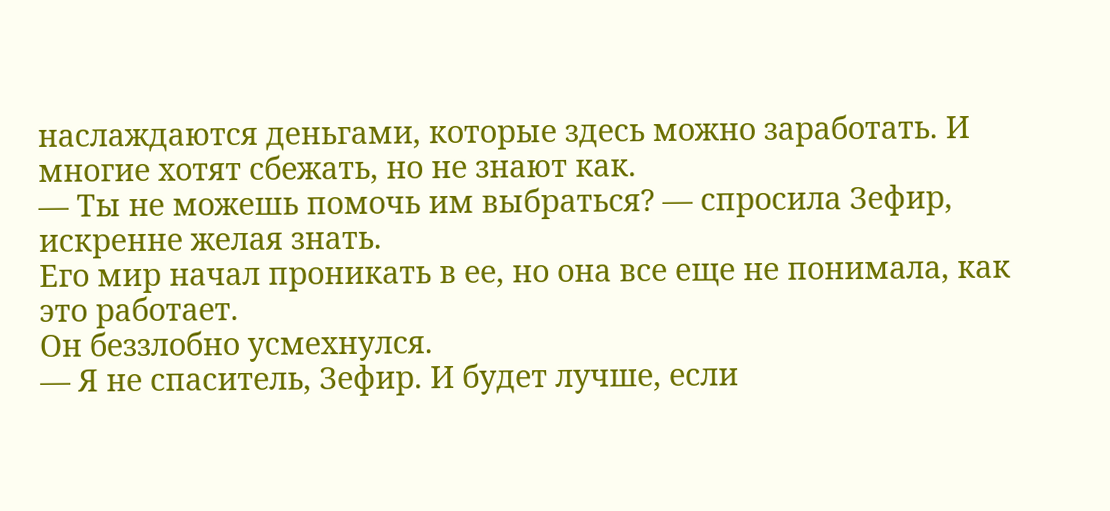наслаждаются деньгами, которые здесь можно заработать. И многие хотят сбежать, но не знают как.
— Ты не можешь помочь им выбраться? — спросила Зефир, искренне желая знать.
Его мир начал проникать в ее, но она все еще не понимала, как это работает.
Он беззлобно усмехнулся.
— Я не спаситель, Зефир. И будет лучше, если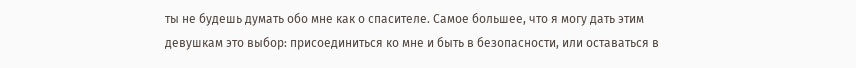ты не будешь думать обо мне как о спасителе. Самое большее, что я могу дать этим девушкам это выбор: присоединиться ко мне и быть в безопасности, или оставаться в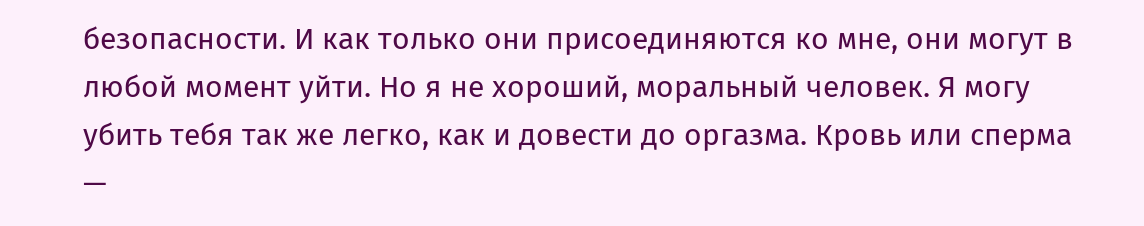безопасности. И как только они присоединяются ко мне, они могут в любой момент уйти. Но я не хороший, моральный человек. Я могу убить тебя так же легко, как и довести до оргазма. Кровь или сперма —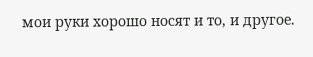мои руки хорошо носят и то, и другое.